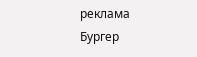реклама
Бургер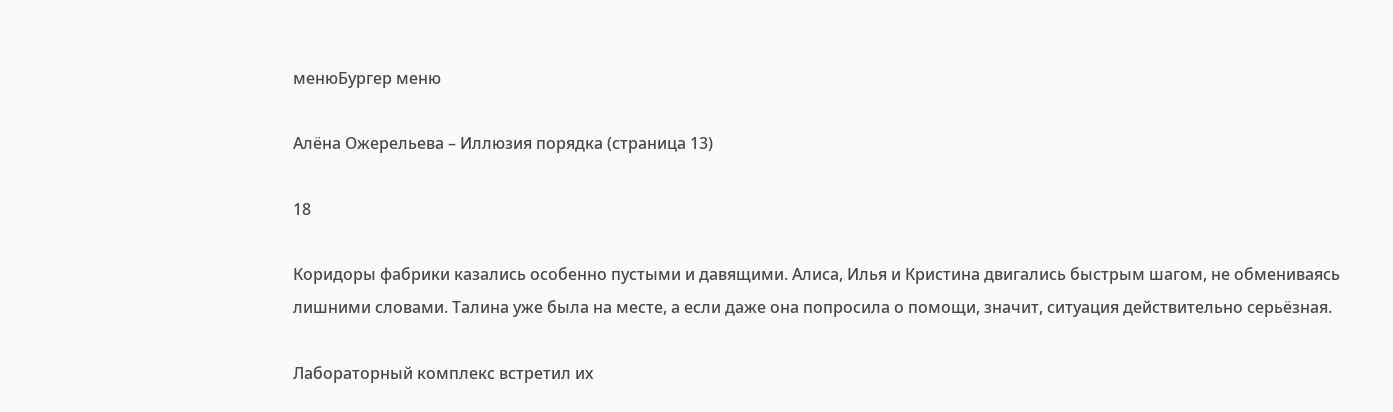менюБургер меню

Алёна Ожерельева – Иллюзия порядка (страница 13)

18

Коридоры фабрики казались особенно пустыми и давящими. Алиса, Илья и Кристина двигались быстрым шагом, не обмениваясь лишними словами. Талина уже была на месте, а если даже она попросила о помощи, значит, ситуация действительно серьёзная.

Лабораторный комплекс встретил их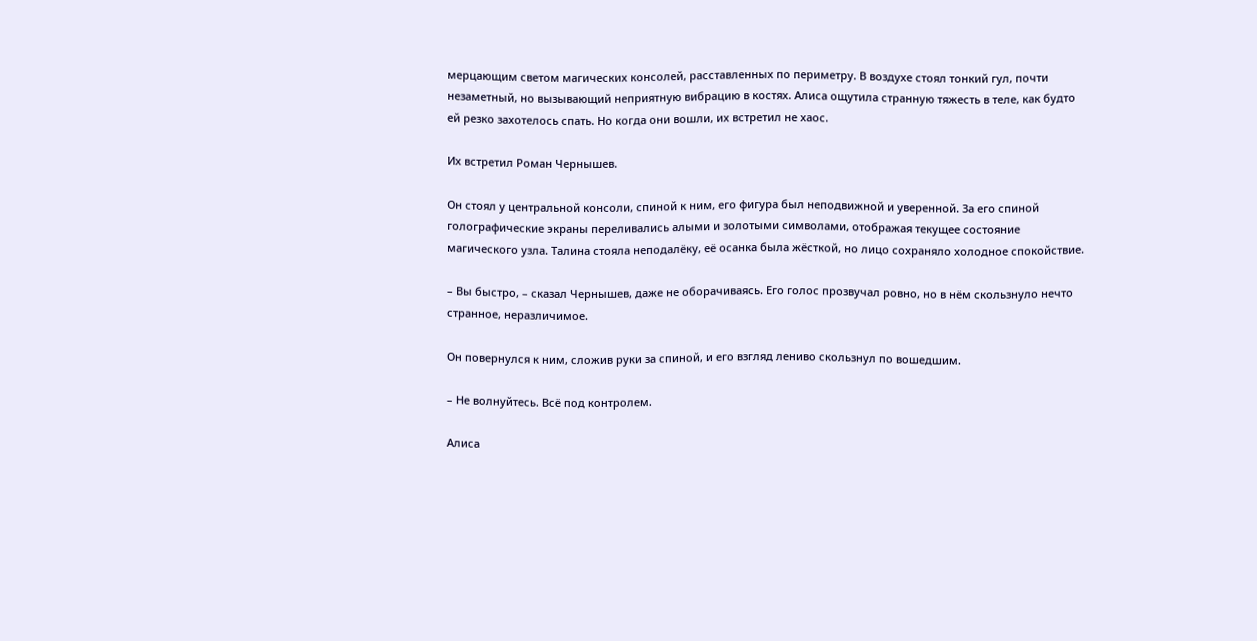мерцающим светом магических консолей, расставленных по периметру. В воздухе стоял тонкий гул, почти незаметный, но вызывающий неприятную вибрацию в костях. Алиса ощутила странную тяжесть в теле, как будто ей резко захотелось спать. Но когда они вошли, их встретил не хаос.

Их встретил Роман Чернышев.

Он стоял у центральной консоли, спиной к ним, его фигура был неподвижной и уверенной. За его спиной голографические экраны переливались алыми и золотыми символами, отображая текущее состояние магического узла. Талина стояла неподалёку, её осанка была жёсткой, но лицо сохраняло холодное спокойствие.

– Вы быстро, – сказал Чернышев, даже не оборачиваясь. Его голос прозвучал ровно, но в нём скользнуло нечто странное, неразличимое.

Он повернулся к ним, сложив руки за спиной, и его взгляд лениво скользнул по вошедшим.

– Не волнуйтесь. Всё под контролем.

Алиса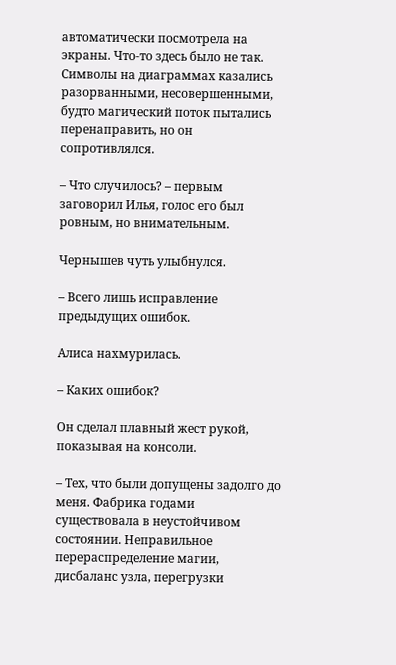автоматически посмотрела на экраны. Что-то здесь было не так. Символы на диаграммах казались разорванными, несовершенными, будто магический поток пытались перенаправить, но он сопротивлялся.

– Что случилось? – первым заговорил Илья, голос его был ровным, но внимательным.

Чернышев чуть улыбнулся.

– Всего лишь исправление предыдущих ошибок.

Алиса нахмурилась.

– Каких ошибок?

Он сделал плавный жест рукой, показывая на консоли.

– Тех, что были допущены задолго до меня. Фабрика годами существовала в неустойчивом состоянии. Неправильное перераспределение магии, дисбаланс узла, перегрузки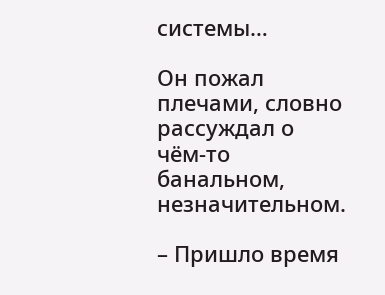системы…

Он пожал плечами, словно рассуждал о чём-то банальном, незначительном.

– Пришло время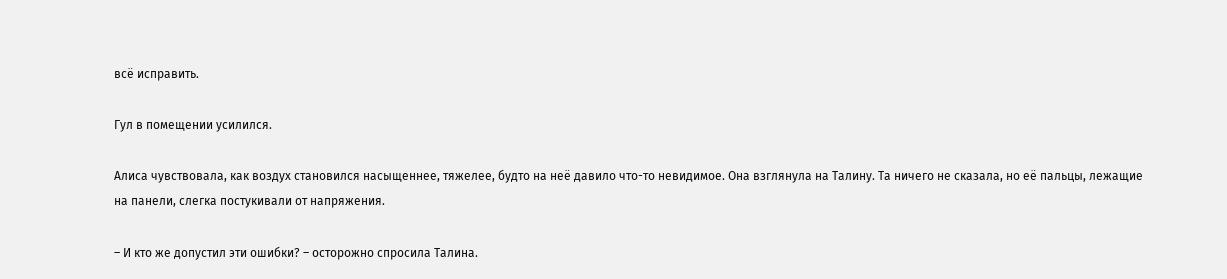всё исправить.

Гул в помещении усилился.

Алиса чувствовала, как воздух становился насыщеннее, тяжелее, будто на неё давило что-то невидимое. Она взглянула на Талину. Та ничего не сказала, но её пальцы, лежащие на панели, слегка постукивали от напряжения.

– И кто же допустил эти ошибки? – осторожно спросила Талина.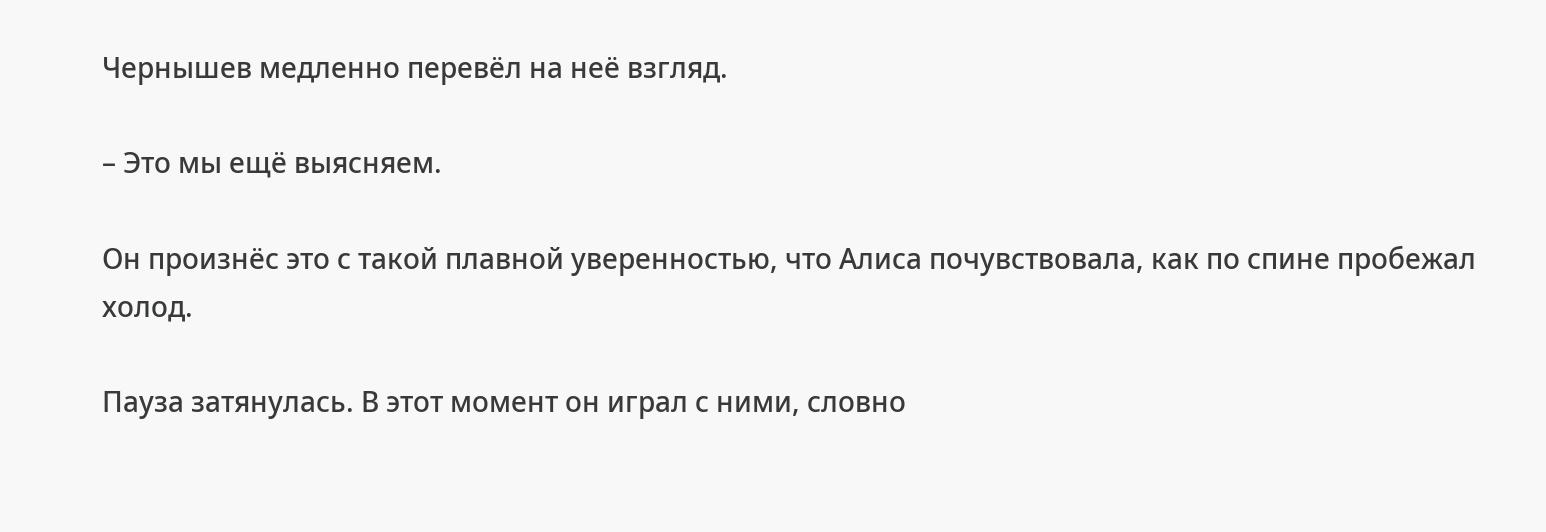Чернышев медленно перевёл на неё взгляд.

– Это мы ещё выясняем.

Он произнёс это с такой плавной уверенностью, что Алиса почувствовала, как по спине пробежал холод.

Пауза затянулась. В этот момент он играл с ними, словно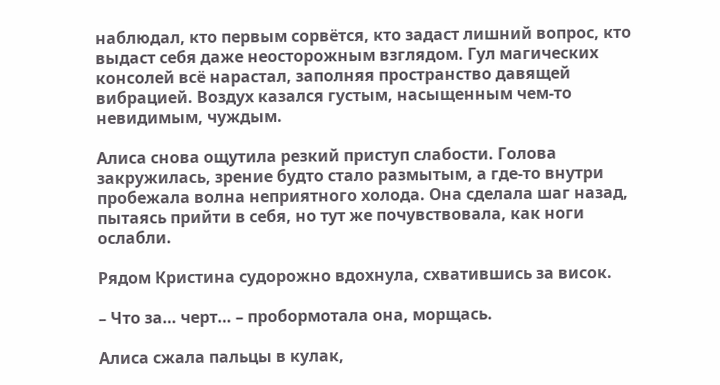наблюдал, кто первым сорвётся, кто задаст лишний вопрос, кто выдаст себя даже неосторожным взглядом. Гул магических консолей всё нарастал, заполняя пространство давящей вибрацией. Воздух казался густым, насыщенным чем-то невидимым, чуждым.

Алиса снова ощутила резкий приступ слабости. Голова закружилась, зрение будто стало размытым, а где-то внутри пробежала волна неприятного холода. Она сделала шаг назад, пытаясь прийти в себя, но тут же почувствовала, как ноги ослабли.

Рядом Кристина судорожно вдохнула, схватившись за висок.

– Что за… черт… – пробормотала она, морщась.

Алиса сжала пальцы в кулак,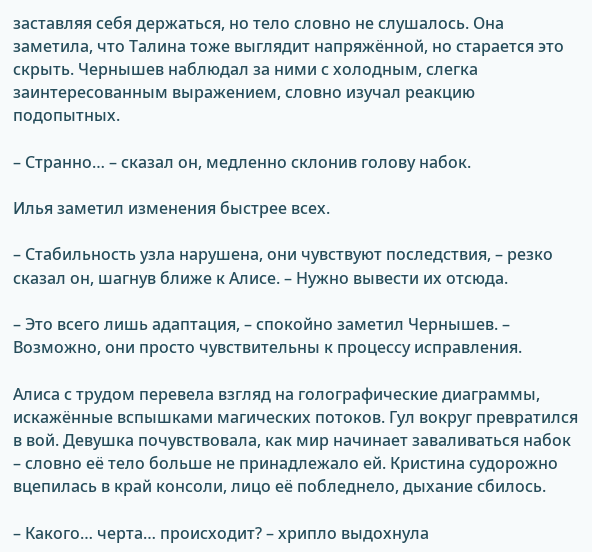заставляя себя держаться, но тело словно не слушалось. Она заметила, что Талина тоже выглядит напряжённой, но старается это скрыть. Чернышев наблюдал за ними с холодным, слегка заинтересованным выражением, словно изучал реакцию подопытных.

– Странно… – сказал он, медленно склонив голову набок.

Илья заметил изменения быстрее всех.

– Стабильность узла нарушена, они чувствуют последствия, – резко сказал он, шагнув ближе к Алисе. – Нужно вывести их отсюда.

– Это всего лишь адаптация, – спокойно заметил Чернышев. – Возможно, они просто чувствительны к процессу исправления.

Алиса с трудом перевела взгляд на голографические диаграммы, искажённые вспышками магических потоков. Гул вокруг превратился в вой. Девушка почувствовала, как мир начинает заваливаться набок – словно её тело больше не принадлежало ей. Кристина судорожно вцепилась в край консоли, лицо её побледнело, дыхание сбилось.

– Какого… черта… происходит? – хрипло выдохнула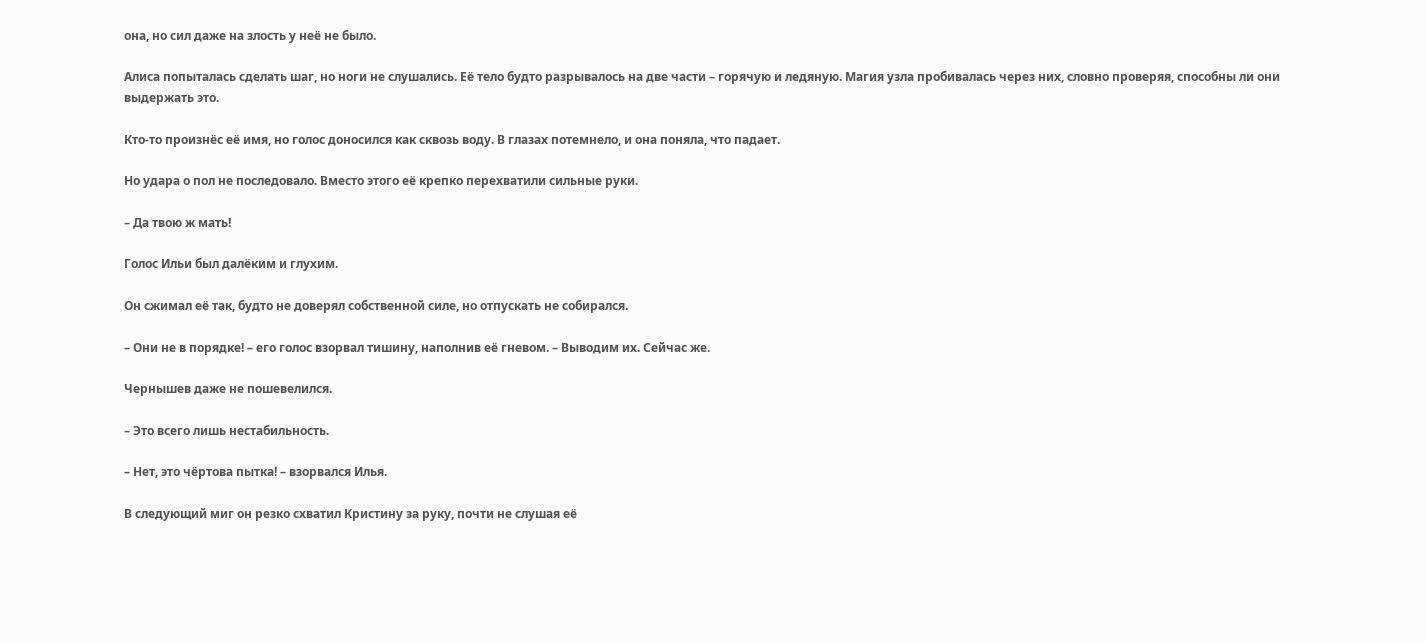она, но сил даже на злость у неё не было.

Алиса попыталась сделать шаг, но ноги не слушались. Её тело будто разрывалось на две части – горячую и ледяную. Магия узла пробивалась через них, словно проверяя, способны ли они выдержать это.

Кто-то произнёс её имя, но голос доносился как сквозь воду. В глазах потемнело, и она поняла, что падает.

Но удара о пол не последовало. Вместо этого её крепко перехватили сильные руки.

– Да твою ж мать!

Голос Ильи был далёким и глухим.

Он сжимал её так, будто не доверял собственной силе, но отпускать не собирался.

– Они не в порядке! – его голос взорвал тишину, наполнив её гневом. – Выводим их. Сейчас же.

Чернышев даже не пошевелился.

– Это всего лишь нестабильность.

– Нет, это чёртова пытка! – взорвался Илья.

В следующий миг он резко схватил Кристину за руку, почти не слушая её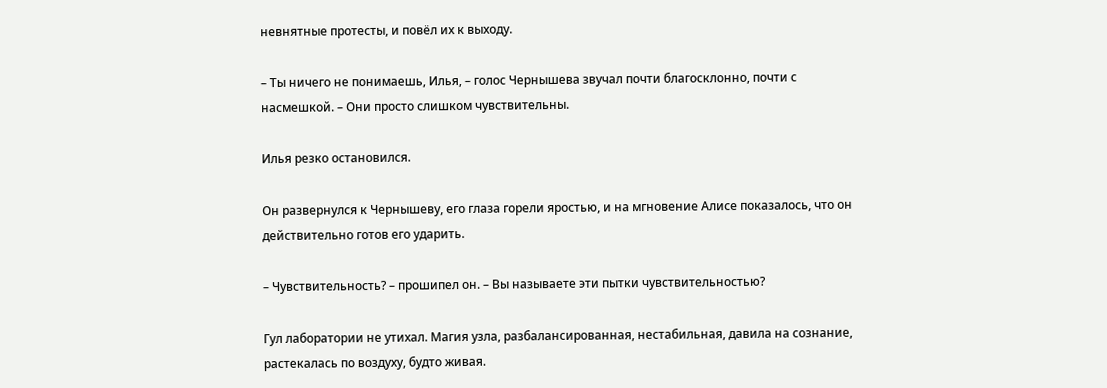невнятные протесты, и повёл их к выходу.

– Ты ничего не понимаешь, Илья, – голос Чернышева звучал почти благосклонно, почти с насмешкой. – Они просто слишком чувствительны.

Илья резко остановился.

Он развернулся к Чернышеву, его глаза горели яростью, и на мгновение Алисе показалось, что он действительно готов его ударить.

– Чувствительность? – прошипел он. – Вы называете эти пытки чувствительностью?

Гул лаборатории не утихал. Магия узла, разбалансированная, нестабильная, давила на сознание, растекалась по воздуху, будто живая.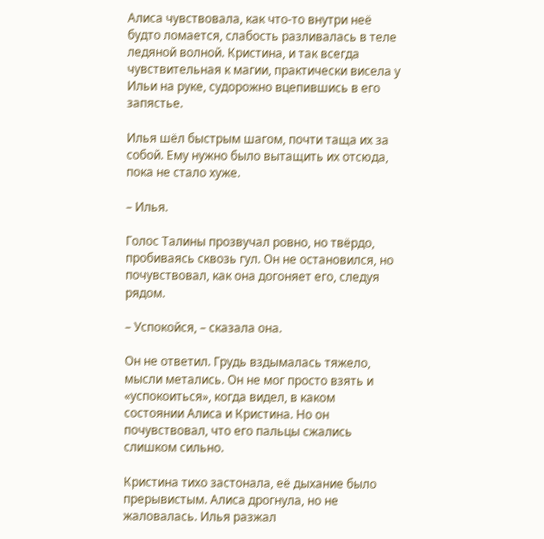Алиса чувствовала, как что-то внутри неё будто ломается, слабость разливалась в теле ледяной волной. Кристина, и так всегда чувствительная к магии, практически висела у Ильи на руке, судорожно вцепившись в его запястье.

Илья шёл быстрым шагом, почти таща их за собой. Ему нужно было вытащить их отсюда, пока не стало хуже.

– Илья.

Голос Талины прозвучал ровно, но твёрдо, пробиваясь сквозь гул. Он не остановился, но почувствовал, как она догоняет его, следуя рядом.

– Успокойся, – сказала она.

Он не ответил. Грудь вздымалась тяжело, мысли метались. Он не мог просто взять и «успокоиться», когда видел, в каком состоянии Алиса и Кристина. Но он почувствовал, что его пальцы сжались слишком сильно.

Кристина тихо застонала, её дыхание было прерывистым. Алиса дрогнула, но не жаловалась. Илья разжал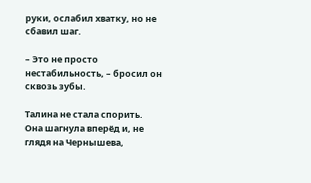руки, ослабил хватку, но не сбавил шаг.

– Это не просто нестабильность, – бросил он сквозь зубы.

Талина не стала спорить. Она шагнула вперёд и, не глядя на Чернышева,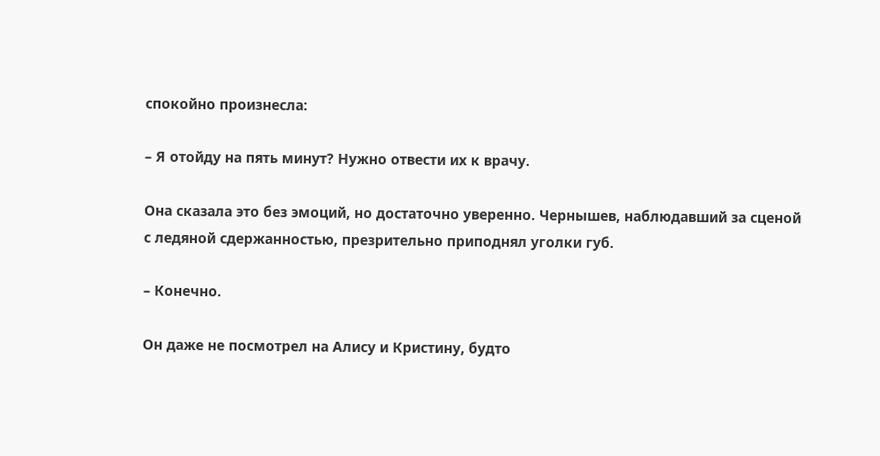спокойно произнесла:

– Я отойду на пять минут? Нужно отвести их к врачу.

Она сказала это без эмоций, но достаточно уверенно. Чернышев, наблюдавший за сценой с ледяной сдержанностью, презрительно приподнял уголки губ.

– Конечно.

Он даже не посмотрел на Алису и Кристину, будто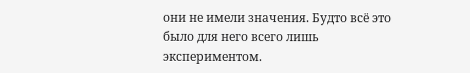они не имели значения. Будто всё это было для него всего лишь экспериментом.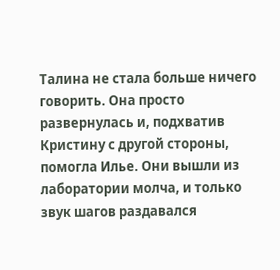Талина не стала больше ничего говорить. Она просто развернулась и, подхватив Кристину с другой стороны, помогла Илье. Они вышли из лаборатории молча, и только звук шагов раздавался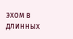эхом в длинных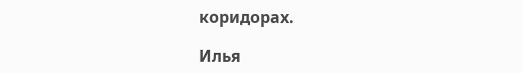коридорах.

Илья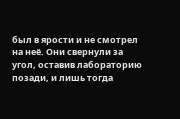был в ярости и не смотрел на неё. Они свернули за угол, оставив лабораторию позади, и лишь тогда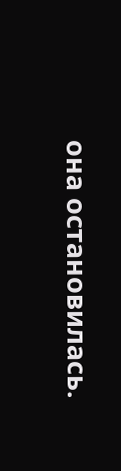она остановилась.